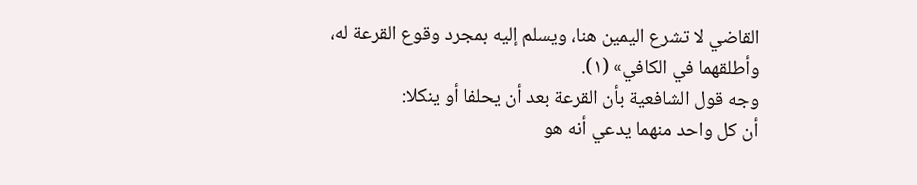القاضي لا تشرع اليمين هنا، ويسلم إليه بمجرد وقوع القرعة له، وأطلقهما في الكافي» (١).
وجه قول الشافعية بأن القرعة بعد أن يحلفا أو ينكلا:
أن كل واحد منهما يدعي أنه هو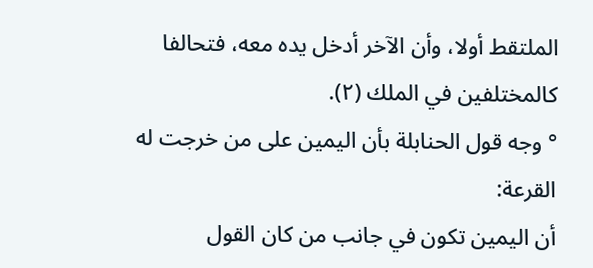الملتقط أولا، وأن الآخر أدخل يده معه، فتحالفا كالمختلفين في الملك (٢).
° وجه قول الحنابلة بأن اليمين على من خرجت له القرعة:
أن اليمين تكون في جانب من كان القول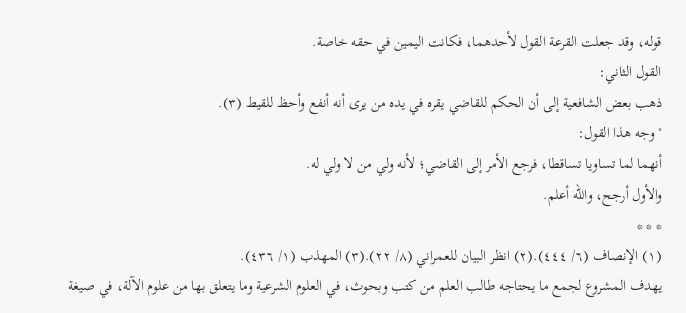قوله، وقد جعلت القرعة القول لأحدهما، فكانت اليمين في حقه خاصة.
القول الثاني:
ذهب بعض الشافعية إلى أن الحكم للقاضي يقره في يده من يرى أنه أنفع وأحظ للقيط (٣).
° وجه هذا القول:
أنهما لما تساويا تساقطا، فرجع الأمر إلى القاضي؛ لأنه ولي من لا ولي له.
والأول أرجح، والله أعلم.
* * *
(١) الإنصاف (٦/ ٤٤٤).(٢) انظر البيان للعمراني (٨/ ٢٢).(٣) المهذب (١/ ٤٣٦).
يهدف المشروع لجمع ما يحتاجه طالب العلم من كتب وبحوث، في العلوم الشرعية وما يتعلق بها من علوم الآلة، في صيغة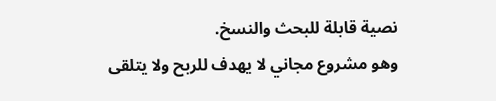نصية قابلة للبحث والنسخ.
وهو مشروع مجاني لا يهدف للربح ولا يتلقى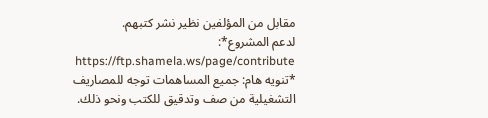مقابل من المؤلفين نظير نشر كتبهم.
لدعم المشروع*: https://ftp.shamela.ws/page/contribute
*تنويه هام: جميع المساهمات توجه للمصاريف التشغيلية من صف وتدقيق للكتب ونحو ذلك.